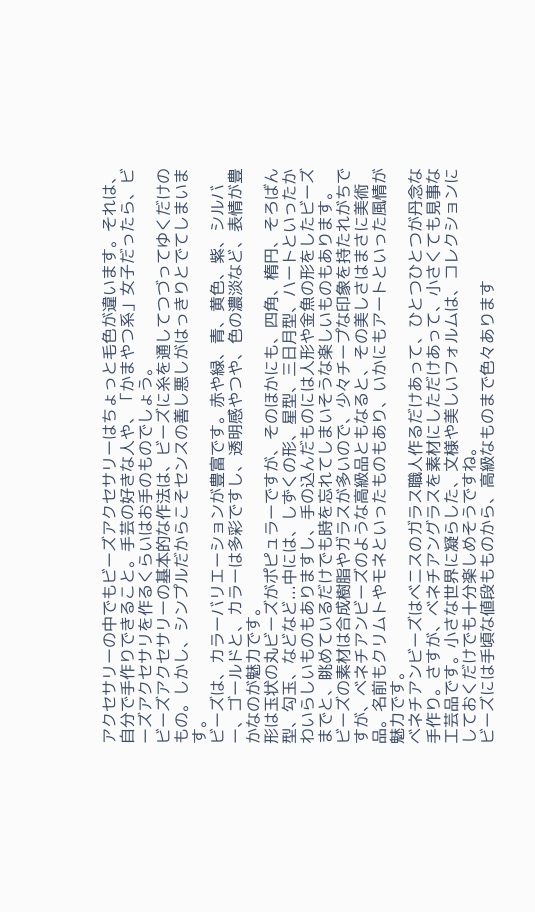アクセサリーの中でもビーズアクセサリーはちょっと毛色が違います。それは、自分で手作りできること。手芸の好きな人や、「かまやつ系」女子だったら、ビーズアクセサリを作るくらいはお手のものでしょう。
ビーズアクセサリーの基本的な作法は、ビーズに糸を通してつづってゆくだけのもの。しかし、シンプルだからこそセンスの善し悪しがはっきりとでてしまいます。
ビーズは、カラーバリエーションが豊富です。赤や緑、青、黄色、紫、シルバー、ゴールドと、カラーは多彩ですし、透明感やつや、色の濃淡など、表情が豊かなのが魅力です。
形は玉状の丸ビーズがポピュラーですが、そのほかにも、四角、楕円、そろばん型、勾玉、などなど...中には、しずくの形、星型、三日月型、ハートといったかわいらしいものもありますし、手の込んだものには人形や金魚の形をしたビーズまでと、眺めているだけでも時を忘れてしまいそうな楽しいものもあります。
ビーズの素材は合成樹脂やガラスが多いので、少々チープな印象を持たれがちですが、ベネチアンビーズのような高級品ともなると、その美しさはまさに美術品。名前もクリムトやモネといったものもあり、いかにもアートといった風情が魅力です。
ベネチアンビーズはベニスのガラス職人作るだけあって、ひとつひとつが丹念な手作り。さすが、ベネチアングラスを素材にしただけあって、小さくても見事な工芸品です。小さな世界に凝らした、文様や美しいフォルムは、コレクションにしておくだけでも十分楽しめそうですね。
ビーズには手頃な値段もものから、高級なものまで色々あります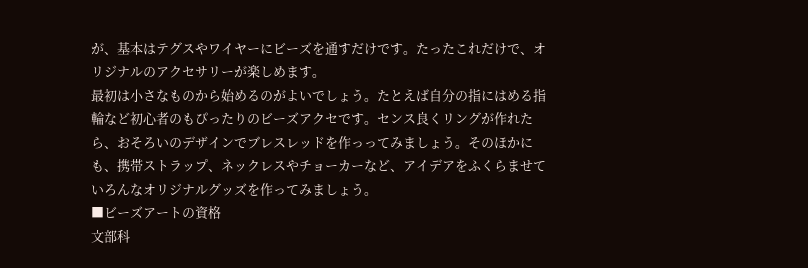が、基本はテグスやワイヤーにビーズを通すだけです。たったこれだけで、オリジナルのアクセサリーが楽しめます。
最初は小さなものから始めるのがよいでしょう。たとえば自分の指にはめる指輪など初心者のもぴったりのビーズアクセです。センス良くリングが作れたら、おそろいのデザインでブレスレッドを作っってみましょう。そのほかにも、携帯ストラップ、ネックレスやチョーカーなど、アイデアをふくらませていろんなオリジナルグッズを作ってみましょう。
■ビーズアートの資格
文部科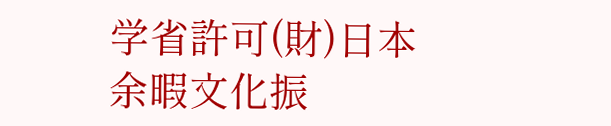学省許可(財)日本余暇文化振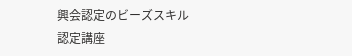興会認定のビーズスキル認定講座